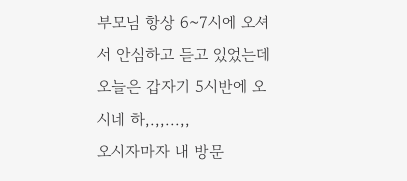부모님 항상 6~7시에 오셔서 안심하고 듣고 있었는데 오늘은 갑자기 5시반에 오시네 하,.,,...,,
오시자마자 내 방문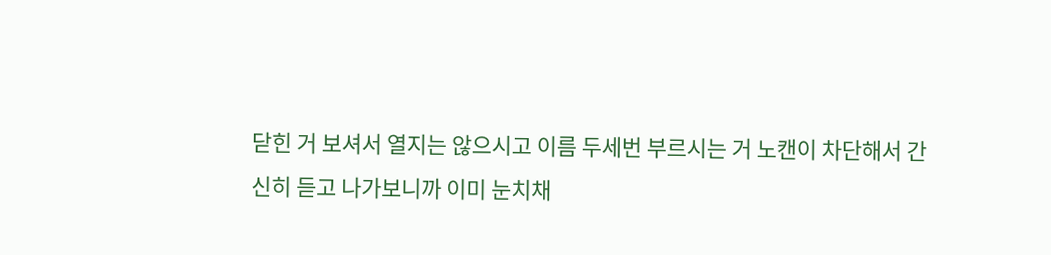닫힌 거 보셔서 열지는 않으시고 이름 두세번 부르시는 거 노캔이 차단해서 간신히 듣고 나가보니까 이미 눈치채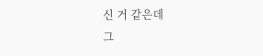신 거 같은데
그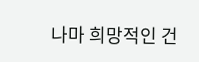나마 희망적인 건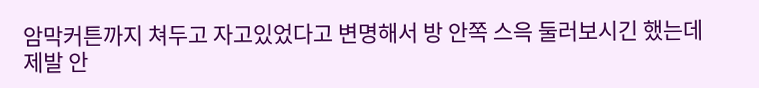암막커튼까지 쳐두고 자고있었다고 변명해서 방 안쪽 스윽 둘러보시긴 했는데 제발 안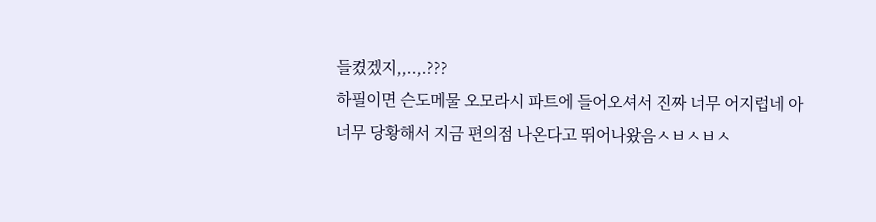들켰겠지,,..,.???
하필이면 슨도메물 오모라시 파트에 들어오셔서 진짜 너무 어지럽네 아 너무 당황해서 지금 편의점 나온다고 뛰어나왔음ㅅㅂㅅㅂㅅ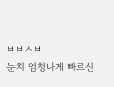ㅂㅂㅅㅂ
눈치 엄청나게 빠르신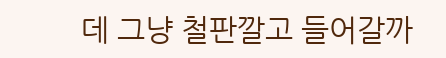데 그냥 철판깔고 들어갈까